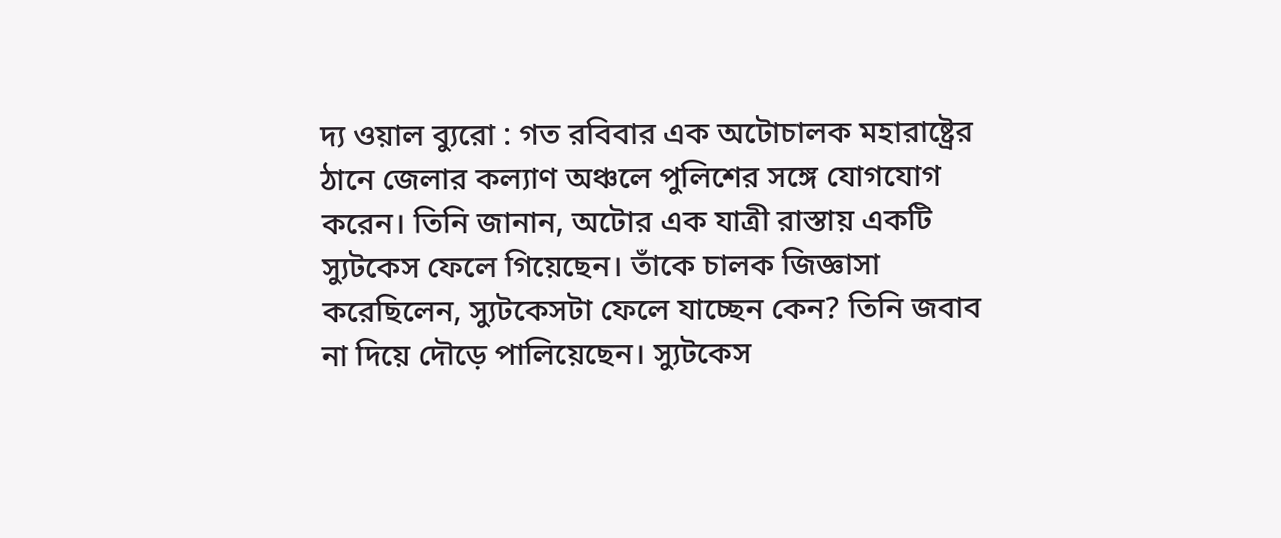দ্য ওয়াল ব্যুরো : গত রবিবার এক অটোচালক মহারাষ্ট্রের ঠানে জেলার কল্যাণ অঞ্চলে পুলিশের সঙ্গে যোগযোগ করেন। তিনি জানান, অটোর এক যাত্রী রাস্তায় একটি স্যুটকেস ফেলে গিয়েছেন। তাঁকে চালক জিজ্ঞাসা করেছিলেন, স্যুটকেসটা ফেলে যাচ্ছেন কেন? তিনি জবাব না দিয়ে দৌড়ে পালিয়েছেন। স্যুটকেস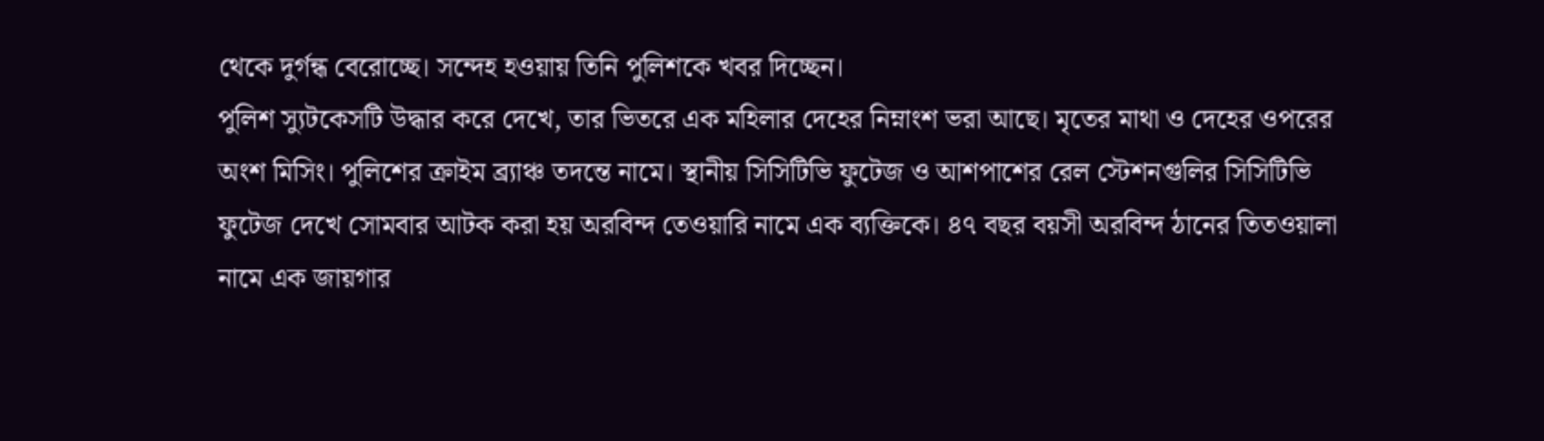থেকে দুর্গন্ধ বেরোচ্ছে। সন্দেহ হওয়ায় তিনি পুলিশকে খবর দিচ্ছেন।
পুলিশ স্যুটকেসটি উদ্ধার করে দেখে, তার ভিতরে এক মহিলার দেহের নিম্নাংশ ভরা আছে। মৃতের মাথা ও দেহের ওপরের অংশ মিসিং। পুলিশের ক্রাইম ব্র্যাঞ্চ তদন্তে নামে। স্থানীয় সিসিটিভি ফুটেজ ও আশপাশের রেল স্টেশনগুলির সিসিটিভি ফুটেজ দেখে সোমবার আটক করা হয় অরবিন্দ তেওয়ারি নামে এক ব্যক্তিকে। ৪৭ বছর বয়সী অরবিন্দ ঠানের তিতওয়ালা নামে এক জায়গার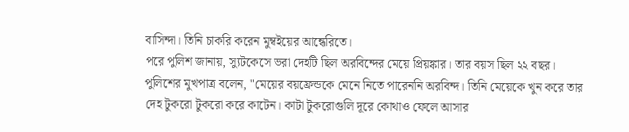বাসিন্দা। তিনি চাকরি করেন মুম্বইয়ের আন্ধেরিতে।
পরে পুলিশ জানায়, স্যুটকেসে ভরা দেহটি ছিল অরবিন্দের মেয়ে প্রিয়ঙ্কার। তার বয়স ছিল ২২ বছর। পুলিশের মুখপাত্র বলেন, "মেয়ের বয়ফ্রেন্ডকে মেনে নিতে পারেননি অরবিন্দ। তিনি মেয়েকে খুন করে তার দেহ টুকরো টুকরো করে কাটেন। কাটা টুকরোগুলি দূরে কোথাও ফেলে আসার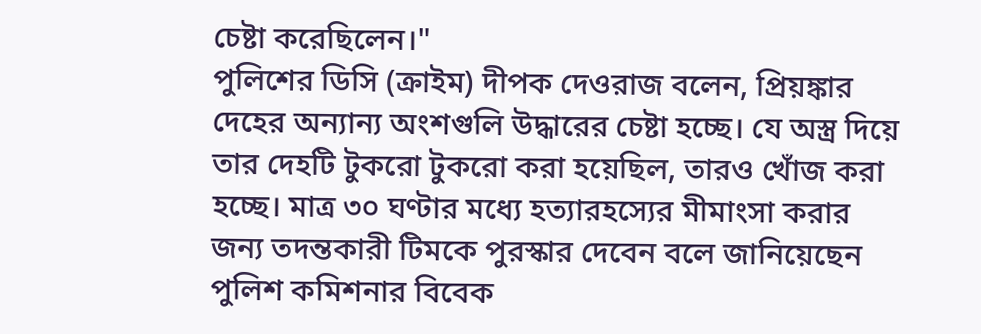চেষ্টা করেছিলেন।"
পুলিশের ডিসি (ক্রাইম) দীপক দেওরাজ বলেন, প্রিয়ঙ্কার দেহের অন্যান্য অংশগুলি উদ্ধারের চেষ্টা হচ্ছে। যে অস্ত্র দিয়ে তার দেহটি টুকরো টুকরো করা হয়েছিল, তারও খোঁজ করা হচ্ছে। মাত্র ৩০ ঘণ্টার মধ্যে হত্যারহস্যের মীমাংসা করার জন্য তদন্তকারী টিমকে পুরস্কার দেবেন বলে জানিয়েছেন পুলিশ কমিশনার বিবেক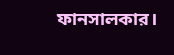ফানসালকার।